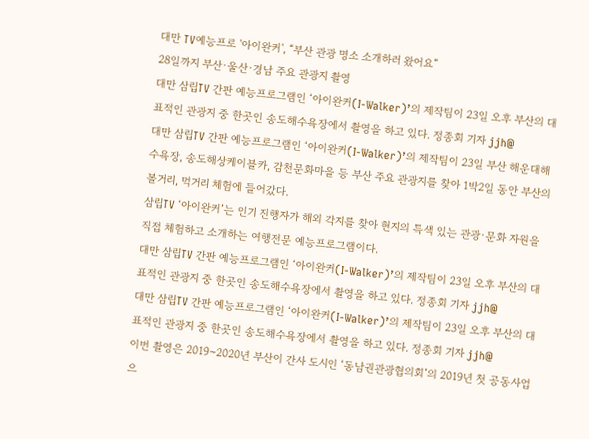대만 TV예능프로 '아이완커', “부산 관광 명소 소개하러 왔어요”
28일까지 부산·울산·경남 주요 관광지 촬영
대만 삼립TV 간판 예능프로그램인 ‘아이완커(I-Walker)’의 제작팀이 23일 오후 부산의 대표적인 관광지 중 한곳인 송도해수욕장에서 촬영을 하고 있다. 정종회 기자 jjh@
대만 삼립TV 간판 예능프로그램인 ‘아이완커(I-Walker)’의 제작팀이 23일 부산 해운대해수욕장, 송도해상케이블카, 감천문화마을 등 부산 주요 관광지를 찾아 1박2일 동안 부산의 볼거리, 먹거리 체험에 들어갔다.
삼립TV ‘아이완커’는 인기 진행자가 해외 각지를 찾아 현지의 특색 있는 관광·문화 자원을 직접 체험하고 소개하는 여행전문 예능프로그램이다.
대만 삼립TV 간판 예능프로그램인 ‘아이완커(I-Walker)’의 제작팀이 23일 오후 부산의 대표적인 관광지 중 한곳인 송도해수욕장에서 촬영을 하고 있다. 정종회 기자 jjh@
대만 삼립TV 간판 예능프로그램인 ‘아이완커(I-Walker)’의 제작팀이 23일 오후 부산의 대표적인 관광지 중 한곳인 송도해수욕장에서 촬영을 하고 있다. 정종회 기자 jjh@
이번 촬영은 2019~2020년 부산이 간사 도시인 ‘동남권관광협의회’의 2019년 첫 공동사업으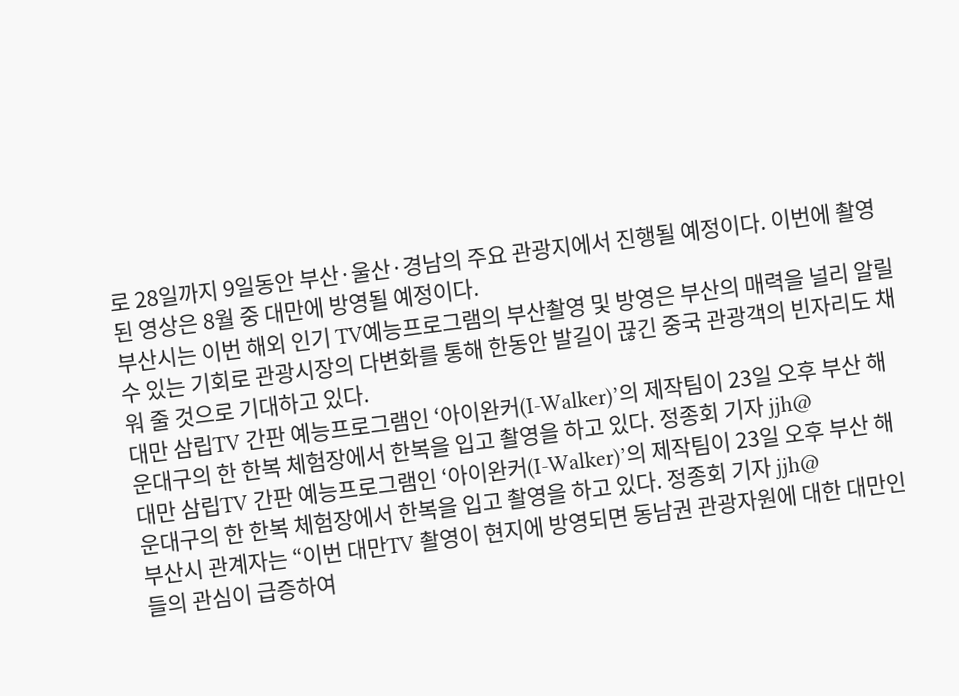로 28일까지 9일동안 부산·울산·경남의 주요 관광지에서 진행될 예정이다. 이번에 촬영된 영상은 8월 중 대만에 방영될 예정이다.
부산시는 이번 해외 인기 TV예능프로그램의 부산촬영 및 방영은 부산의 매력을 널리 알릴 수 있는 기회로 관광시장의 다변화를 통해 한동안 발길이 끊긴 중국 관광객의 빈자리도 채워 줄 것으로 기대하고 있다.
대만 삼립TV 간판 예능프로그램인 ‘아이완커(I-Walker)’의 제작팀이 23일 오후 부산 해운대구의 한 한복 체험장에서 한복을 입고 촬영을 하고 있다. 정종회 기자 jjh@
대만 삼립TV 간판 예능프로그램인 ‘아이완커(I-Walker)’의 제작팀이 23일 오후 부산 해운대구의 한 한복 체험장에서 한복을 입고 촬영을 하고 있다. 정종회 기자 jjh@
부산시 관계자는 “이번 대만TV 촬영이 현지에 방영되면 동남권 관광자원에 대한 대만인들의 관심이 급증하여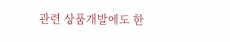관련 상품개발에도 한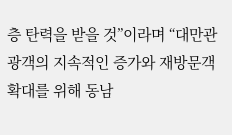층 탄력을 받을 것”이라며 “대만관광객의 지속적인 증가와 재방문객 확대를 위해 동남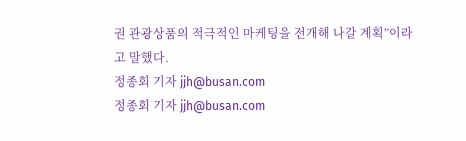권 관광상품의 적극적인 마케팅을 전개해 나갈 계획”이라고 말했다.
정종회 기자 jjh@busan.com
정종회 기자 jjh@busan.com